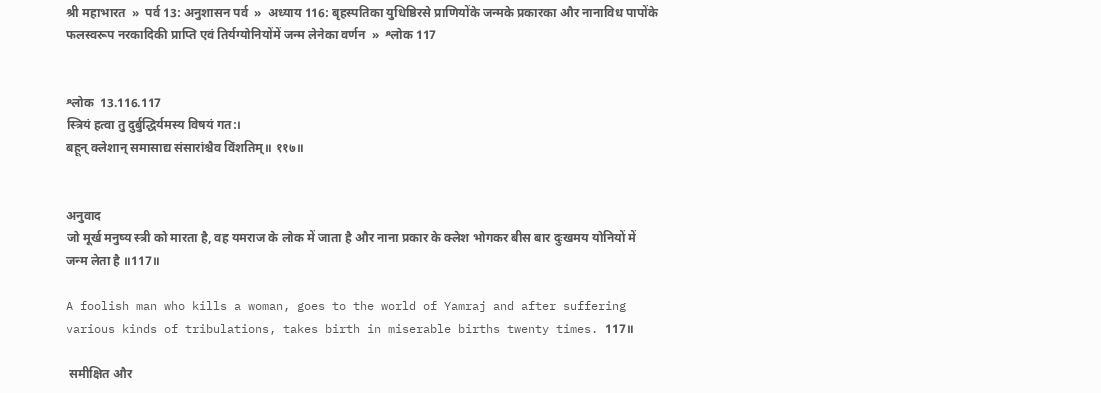श्री महाभारत  »  पर्व 13: अनुशासन पर्व  »  अध्याय 116: बृहस्पतिका युधिष्ठिरसे प्राणियोंके जन्मके प्रकारका और नानाविध पापोंके फलस्वरूप नरकादिकी प्राप्ति एवं तिर्यग्योनियोंमें जन्म लेनेका वर्णन  »  श्लोक 117


श्लोक  13.116.117
स्त्रियं हत्वा तु दुर्बुद्धिर्यमस्य विषयं गत:।
बहून् क्लेशान् समासाद्य संसारांश्चैव विंशतिम्॥ ११७॥


अनुवाद
जो मूर्ख मनुष्य स्त्री को मारता है, वह यमराज के लोक में जाता है और नाना प्रकार के क्लेश भोगकर बीस बार दुःखमय योनियों में जन्म लेता है ॥117॥

A foolish man who kills a woman, goes to the world of Yamraj and after suffering various kinds of tribulations, takes birth in miserable births twenty times. 117॥

 समीक्षित और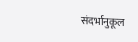संदर्भानुकूल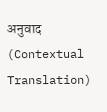अनुवाद (Contextual Translation)